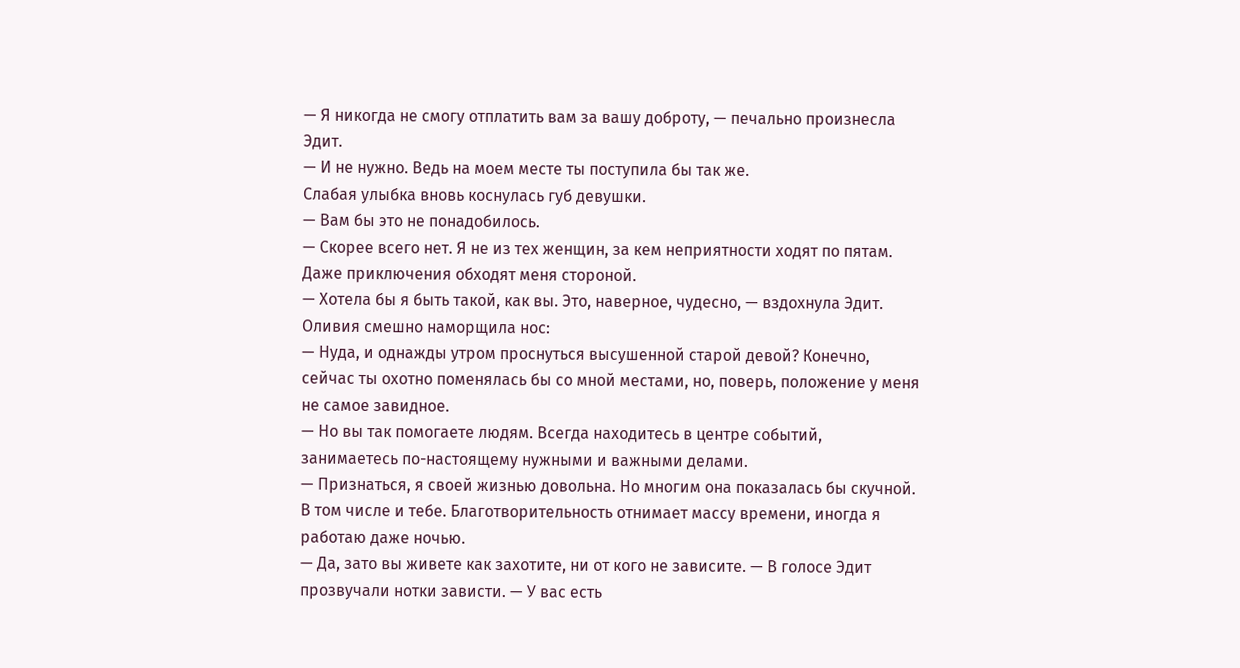— Я никогда не смогу отплатить вам за вашу доброту, — печально произнесла Эдит.
— И не нужно. Ведь на моем месте ты поступила бы так же.
Слабая улыбка вновь коснулась губ девушки.
— Вам бы это не понадобилось.
— Скорее всего нет. Я не из тех женщин, за кем неприятности ходят по пятам. Даже приключения обходят меня стороной.
— Хотела бы я быть такой, как вы. Это, наверное, чудесно, — вздохнула Эдит.
Оливия смешно наморщила нос:
— Нуда, и однажды утром проснуться высушенной старой девой? Конечно, сейчас ты охотно поменялась бы со мной местами, но, поверь, положение у меня не самое завидное.
— Но вы так помогаете людям. Всегда находитесь в центре событий, занимаетесь по-настоящему нужными и важными делами.
— Признаться, я своей жизнью довольна. Но многим она показалась бы скучной. В том числе и тебе. Благотворительность отнимает массу времени, иногда я работаю даже ночью.
— Да, зато вы живете как захотите, ни от кого не зависите. — В голосе Эдит прозвучали нотки зависти. — У вас есть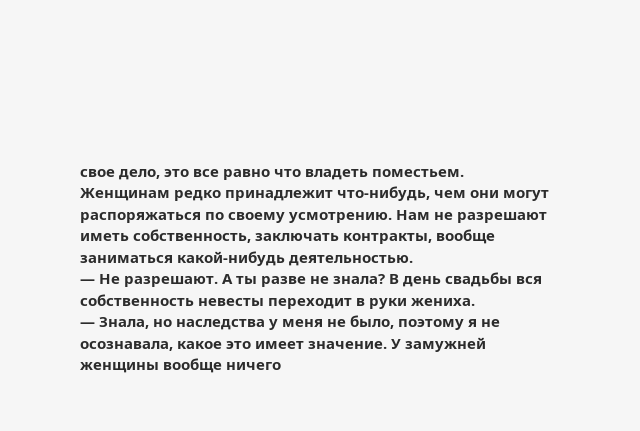свое дело, это все равно что владеть поместьем. Женщинам редко принадлежит что-нибудь, чем они могут распоряжаться по своему усмотрению. Нам не разрешают иметь собственность, заключать контракты, вообще заниматься какой-нибудь деятельностью.
— Не разрешают. А ты разве не знала? В день свадьбы вся собственность невесты переходит в руки жениха.
— Знала, но наследства у меня не было, поэтому я не осознавала, какое это имеет значение. У замужней женщины вообще ничего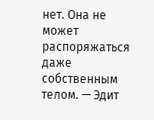нет. Она не может распоряжаться даже собственным телом. — Эдит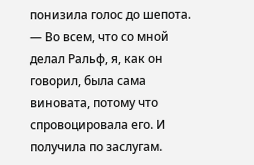понизила голос до шепота. — Во всем, что со мной делал Ральф, я, как он говорил, была сама виновата, потому что спровоцировала его. И получила по заслугам.